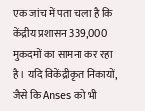एक जांच में पता चला है कि केंद्रीय प्रशासन 339,000 मुकदमों का सामना कर रहा है। यदि विकेंद्रीकृत निकायों, जैसे कि Anses को भी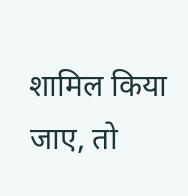शामिल किया जाए, तो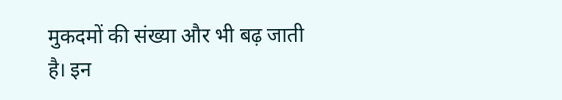मुकदमों की संख्या और भी बढ़ जाती है। इन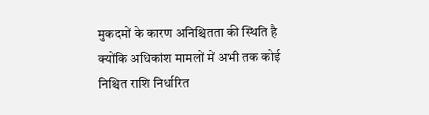मुकदमों के कारण अनिश्चितता की स्थिति है क्योंकि अधिकांश मामलों में अभी तक कोई निश्चित राशि निर्धारित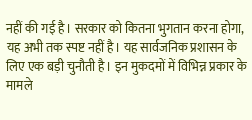नहीं की गई है। सरकार को कितना भुगतान करना होगा, यह अभी तक स्पष्ट नहीं है। यह सार्वजनिक प्रशासन के लिए एक बड़ी चुनौती है। इन मुकदमों में विभिन्न प्रकार के मामले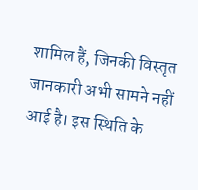शामिल हैं, जिनकी विस्तृत जानकारी अभी सामने नहीं आई है। इस स्थिति के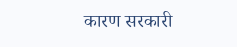कारण सरकारी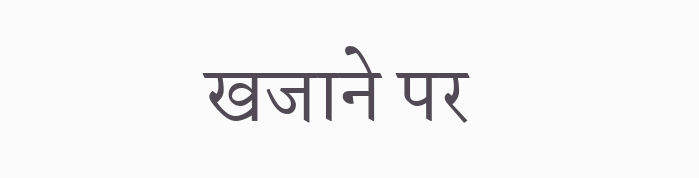खजाने पर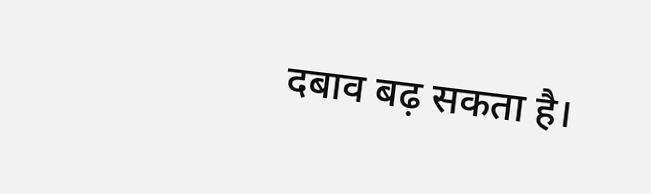दबाव बढ़ सकता है।